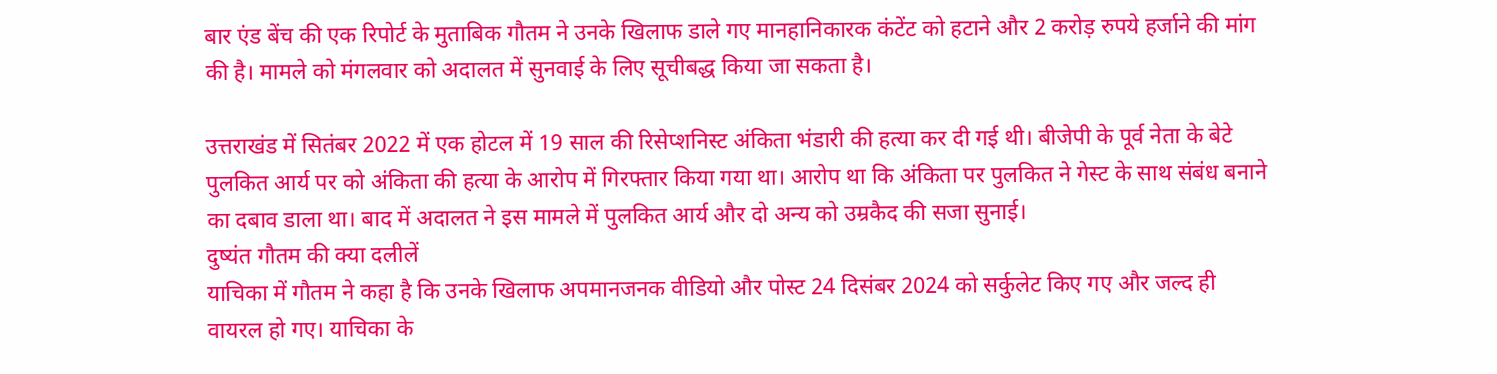बार एंड बेंच की एक रिपोर्ट के मुताबिक गौतम ने उनके खिलाफ डाले गए मानहानिकारक कंटेंट को हटाने और 2 करोड़ रुपये हर्जाने की मांग की है। मामले को मंगलवार को अदालत में सुनवाई के लिए सूचीबद्ध किया जा सकता है।

उत्तराखंड में सितंबर 2022 में एक होटल में 19 साल की रिसेप्शनिस्ट अंकिता भंडारी की हत्या कर दी गई थी। बीजेपी के पूर्व नेता के बेटे पुलकित आर्य पर को अंकिता की हत्या के आरोप में गिरफ्तार किया गया था। आरोप था कि अंकिता पर पुलकित ने गेस्ट के साथ संबंध बनाने का दबाव डाला था। बाद में अदालत ने इस मामले में पुलकित आर्य और दो अन्य को उम्रकैद की सजा सुनाई।
दुष्यंत गौतम की क्या दलीलें
याचिका में गौतम ने कहा है कि उनके खिलाफ अपमानजनक वीडियो और पोस्ट 24 दिसंबर 2024 को सर्कुलेट किए गए और जल्द ही वायरल हो गए। याचिका के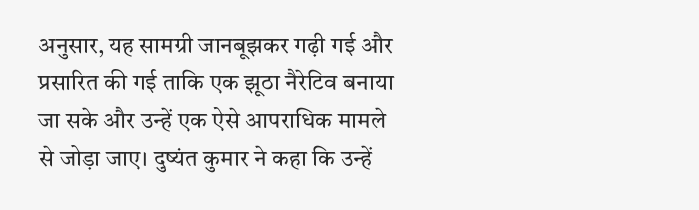अनुसार, यह सामग्री जानबूझकर गढ़ी गई और प्रसारित की गई ताकि एक झूठा नैरेटिव बनाया जा सके और उन्हें एक ऐसे आपराधिक मामले से जोड़ा जाए। दुष्यंत कुमार ने कहा कि उन्हें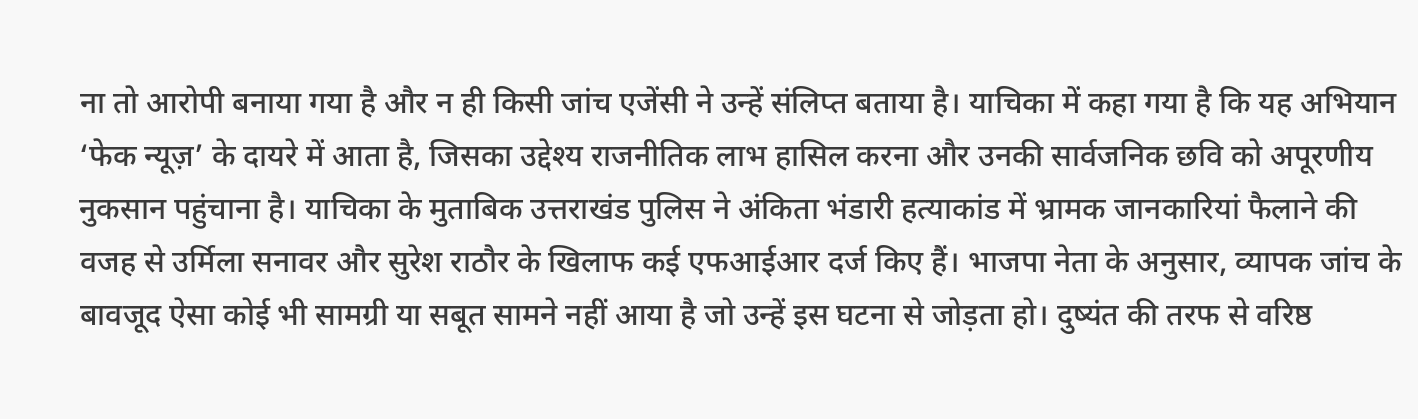ना तो आरोपी बनाया गया है और न ही किसी जांच एजेंसी ने उन्हें संलिप्त बताया है। याचिका में कहा गया है कि यह अभियान ‘फेक न्यूज़’ के दायरे में आता है, जिसका उद्देश्य राजनीतिक लाभ हासिल करना और उनकी सार्वजनिक छवि को अपूरणीय नुकसान पहुंचाना है। याचिका के मुताबिक उत्तराखंड पुलिस ने अंकिता भंडारी हत्याकांड में भ्रामक जानकारियां फैलाने की वजह से उर्मिला सनावर और सुरेश राठौर के खिलाफ कई एफआईआर दर्ज किए हैं। भाजपा नेता के अनुसार, व्यापक जांच के बावजूद ऐसा कोई भी सामग्री या सबूत सामने नहीं आया है जो उन्हें इस घटना से जोड़ता हो। दुष्यंत की तरफ से वरिष्ठ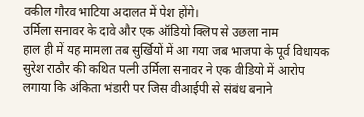वकील गौरव भाटिया अदालत में पेश होंगे।
उर्मिला सनावर के दावे और एक ऑडियो क्लिप से उछला नाम
हाल ही में यह मामला तब सुर्खियों में आ गया जब भाजपा के पूर्व विधायक सुरेश राठौर की कथित पत्नी उर्मिला सनावर ने एक वीडियो में आरोप लगाया कि अंकिता भंडारी पर जिस वीआईपी से संबंध बनाने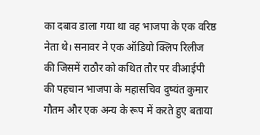का दबाव डाला गया था वह भाजपा के एक वरिष्ठ नेता थे। सनावर ने एक ऑडियो क्लिप रिलीज की जिसमें राठौर को कथित तौर पर वीआईपी की पहचान भाजपा के महासचिव दुष्यंत कुमार गौतम और एक अन्य के रूप में करते हुए बताया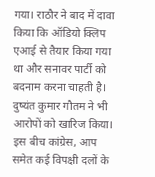गया। राठौर ने बाद में दावा किया कि ऑडियो क्लिप एआई से तैयार किया गया था और सनावर पार्टी को बदनाम करना चाहती है। दुष्यंत कुमार गौतम ने भी आरोपों को खारिज किया। इस बीच कांग्रेस, आप समेत कई विपक्षी दलों के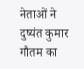नेताओं ने दुष्यंत कुमार गौतम का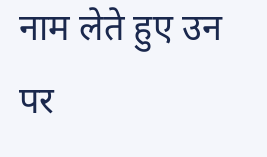नाम लेते हुए उन पर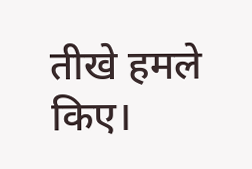तीखे हमले किए।